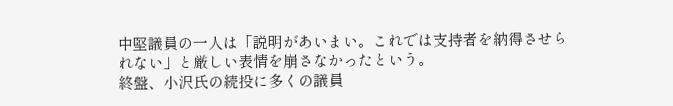中堅議員の一人は「説明があいまい。これでは支持者を納得させられない」と厳しい表情を崩さなかったという。
終盤、小沢氏の続投に多くの議員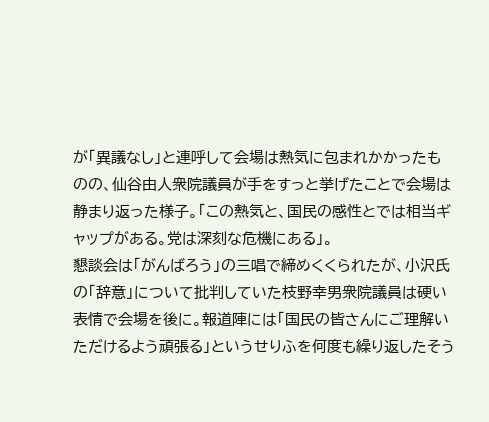が「異議なし」と連呼して会場は熱気に包まれかかったものの、仙谷由人衆院議員が手をすっと挙げたことで会場は静まり返った様子。「この熱気と、国民の感性とでは相当ギャップがある。党は深刻な危機にある」。
懇談会は「がんばろう」の三唱で締めくくられたが、小沢氏の「辞意」について批判していた枝野幸男衆院議員は硬い表情で会場を後に。報道陣には「国民の皆さんにご理解いただけるよう頑張る」というせりふを何度も繰り返したそう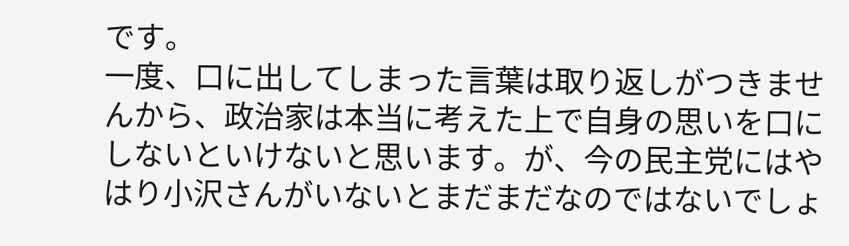です。
一度、口に出してしまった言葉は取り返しがつきませんから、政治家は本当に考えた上で自身の思いを口にしないといけないと思います。が、今の民主党にはやはり小沢さんがいないとまだまだなのではないでしょ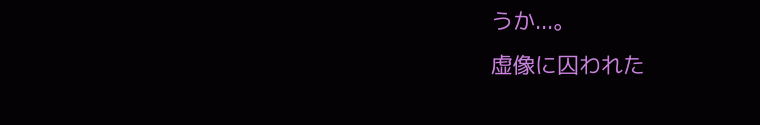うか...。
虚像に囚われた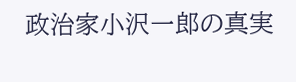政治家小沢一郎の真実